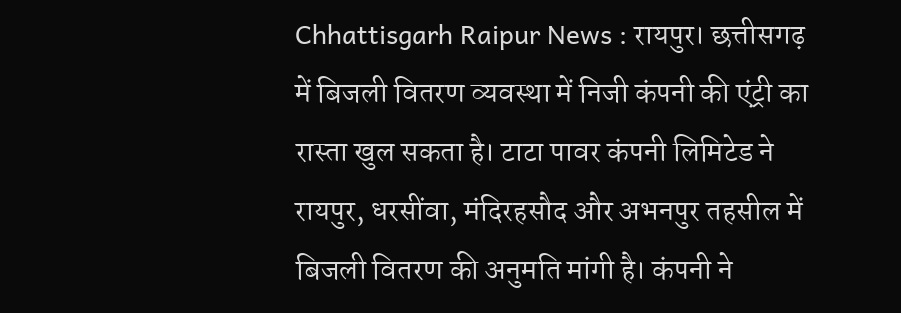Chhattisgarh Raipur News : रायपुर। छत्तीसगढ़ में बिजली वितरण व्यवस्था में निजी कंपनी की एंट्री का रास्ता खुल सकता है। टाटा पावर कंपनी लिमिटेड ने रायपुर, धरसींवा, मंदिरहसौद और अभनपुर तहसील में बिजली वितरण की अनुमति मांगी है। कंपनी ने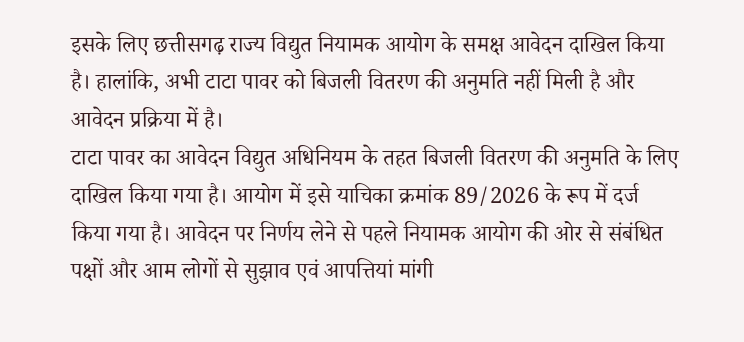इसके लिए छत्तीसगढ़ राज्य विद्युत नियामक आयोग के समक्ष आवेदन दाखिल किया है। हालांकि, अभी टाटा पावर को बिजली वितरण की अनुमति नहीं मिली है और आवेदन प्रक्रिया में है।
टाटा पावर का आवेदन विद्युत अधिनियम के तहत बिजली वितरण की अनुमति के लिए दाखिल किया गया है। आयोग में इसे याचिका क्रमांक 89/2026 के रूप में दर्ज किया गया है। आवेदन पर निर्णय लेने से पहले नियामक आयोग की ओर से संबंधित पक्षों और आम लोगों से सुझाव एवं आपत्तियां मांगी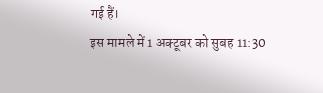गई हैं।
इस मामले में 1 अक्टूबर को सुबह 11:30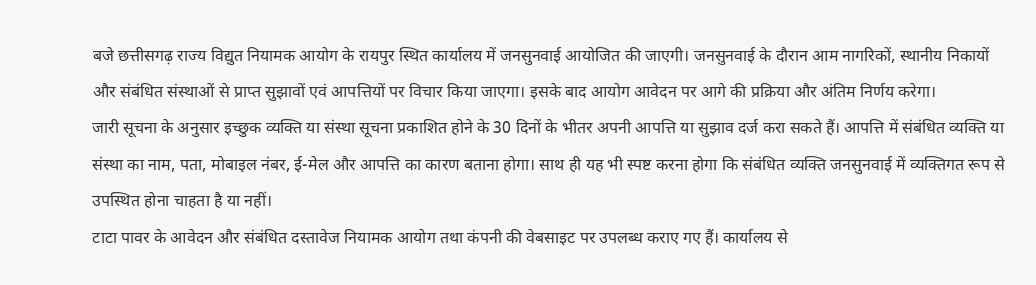बजे छत्तीसगढ़ राज्य विद्युत नियामक आयोग के रायपुर स्थित कार्यालय में जनसुनवाई आयोजित की जाएगी। जनसुनवाई के दौरान आम नागरिकों, स्थानीय निकायों और संबंधित संस्थाओं से प्राप्त सुझावों एवं आपत्तियों पर विचार किया जाएगा। इसके बाद आयोग आवेदन पर आगे की प्रक्रिया और अंतिम निर्णय करेगा।
जारी सूचना के अनुसार इच्छुक व्यक्ति या संस्था सूचना प्रकाशित होने के 30 दिनों के भीतर अपनी आपत्ति या सुझाव दर्ज करा सकते हैं। आपत्ति में संबंधित व्यक्ति या संस्था का नाम, पता, मोबाइल नंबर, ई-मेल और आपत्ति का कारण बताना होगा। साथ ही यह भी स्पष्ट करना होगा कि संबंधित व्यक्ति जनसुनवाई में व्यक्तिगत रूप से उपस्थित होना चाहता है या नहीं।
टाटा पावर के आवेदन और संबंधित दस्तावेज नियामक आयोग तथा कंपनी की वेबसाइट पर उपलब्ध कराए गए हैं। कार्यालय से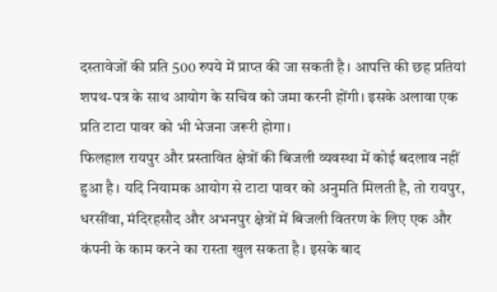दस्तावेजों की प्रति 500 रुपये में प्राप्त की जा सकती है। आपत्ति की छह प्रतियां शपथ-पत्र के साथ आयोग के सचिव को जमा करनी होंगी। इसके अलावा एक प्रति टाटा पावर को भी भेजना जरूरी होगा।
फिलहाल रायपुर और प्रस्तावित क्षेत्रों की बिजली व्यवस्था में कोई बदलाव नहीं हुआ है। यदि नियामक आयोग से टाटा पावर को अनुमति मिलती है, तो रायपुर, धरसींवा, मंदिरहसौद और अभनपुर क्षेत्रों में बिजली वितरण के लिए एक और कंपनी के काम करने का रास्ता खुल सकता है। इसके बाद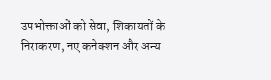उपभोक्ताओं को सेवा, शिकायतों के निराकरण, नए कनेक्शन और अन्य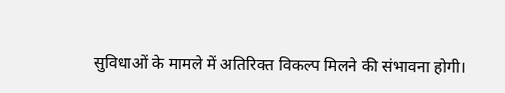सुविधाओं के मामले में अतिरिक्त विकल्प मिलने की संभावना होगी।